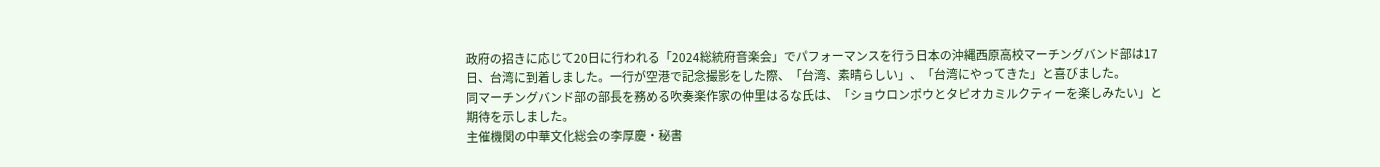政府の招きに応じて20日に行われる「2024総統府音楽会」でパフォーマンスを行う日本の沖縄西原高校マーチングバンド部は17日、台湾に到着しました。一行が空港で記念撮影をした際、「台湾、素晴らしい」、「台湾にやってきた」と喜びました。
同マーチングバンド部の部長を務める吹奏楽作家の仲里はるな氏は、「ショウロンポウとタピオカミルクティーを楽しみたい」と期待を示しました。
主催機関の中華文化総会の李厚慶・秘書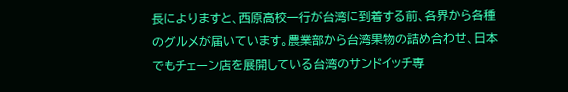長によりますと、西原高校一行が台湾に到着する前、各界から各種のグルメが届いています。農業部から台湾果物の詰め合わせ、日本でもチェーン店を展開している台湾のサンドイッチ専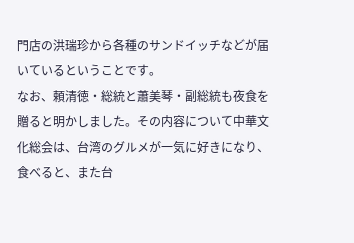門店の洪瑞珍から各種のサンドイッチなどが届いているということです。
なお、頼清徳・総統と蕭美琴・副総統も夜食を贈ると明かしました。その内容について中華文化総会は、台湾のグルメが一気に好きになり、食べると、また台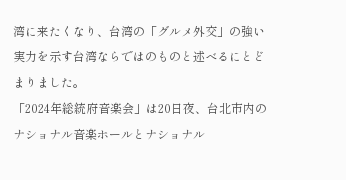湾に来たくなり、台湾の「グルメ外交」の強い実力を示す台湾ならではのものと述べるにとどまりました。
「2024年総統府音楽会」は20日夜、台北市内のナショナル音楽ホールとナショナル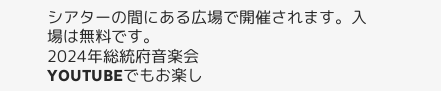シアターの間にある広場で開催されます。入場は無料です。
2024年総統府音楽会
YOUTUBEでもお楽し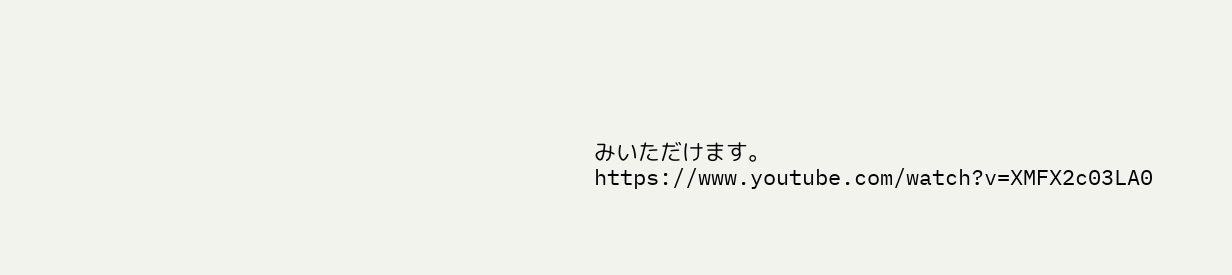みいただけます。
https://www.youtube.com/watch?v=XMFX2c03LA0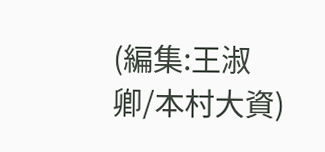(編集:王淑卿/本村大資)